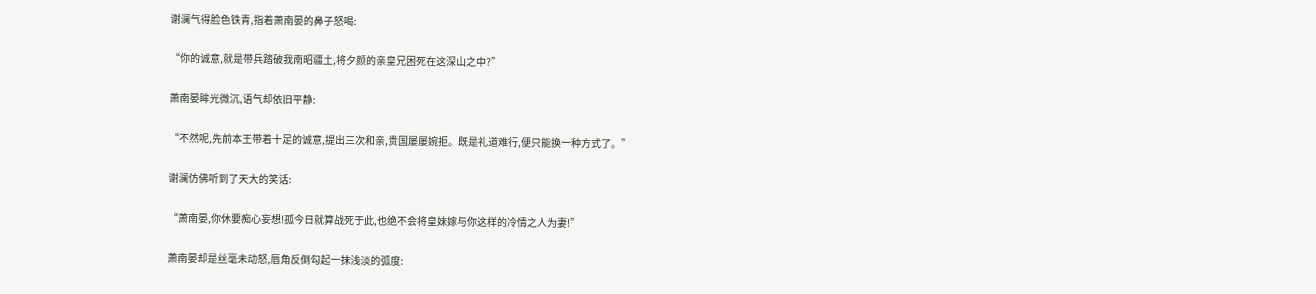谢澜气得脸色铁青,指着萧南晏的鼻子怒喝:

“你的诚意,就是带兵踏破我南昭疆土,将夕颜的亲皇兄困死在这深山之中?”

萧南晏眸光微沉,语气却依旧平静:

“不然呢,先前本王带着十足的诚意,提出三次和亲,贵国屡屡婉拒。既是礼道难行,便只能换一种方式了。”

谢澜仿佛听到了天大的笑话:

“萧南晏,你休要痴心妄想!孤今日就算战死于此,也绝不会将皇妹嫁与你这样的冷情之人为妻!”

萧南晏却是丝毫未动怒,唇角反倒勾起一抹浅淡的弧度: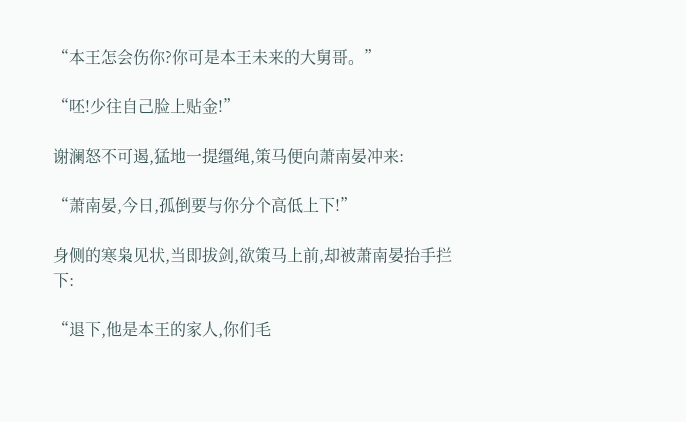“本王怎会伤你?你可是本王未来的大舅哥。”

“呸!少往自己脸上贴金!”

谢澜怒不可遏,猛地一提缰绳,策马便向萧南晏冲来:

“萧南晏,今日,孤倒要与你分个高低上下!”

身侧的寒枭见状,当即拔剑,欲策马上前,却被萧南晏抬手拦下:

“退下,他是本王的家人,你们毛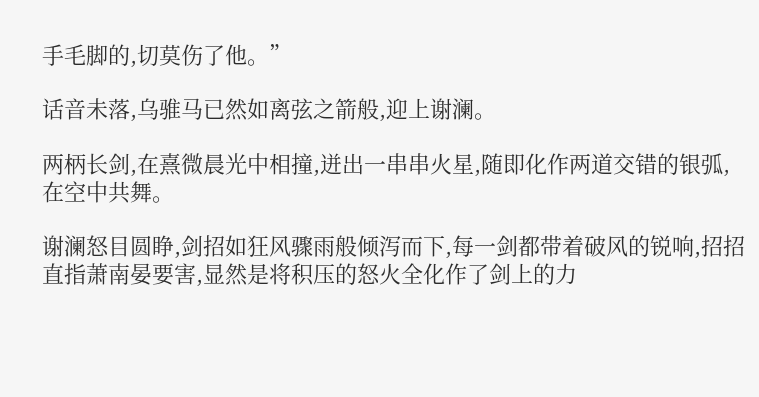手毛脚的,切莫伤了他。”

话音未落,乌骓马已然如离弦之箭般,迎上谢澜。

两柄长剑,在熹微晨光中相撞,迸出一串串火星,随即化作两道交错的银弧,在空中共舞。

谢澜怒目圆睁,剑招如狂风骤雨般倾泻而下,每一剑都带着破风的锐响,招招直指萧南晏要害,显然是将积压的怒火全化作了剑上的力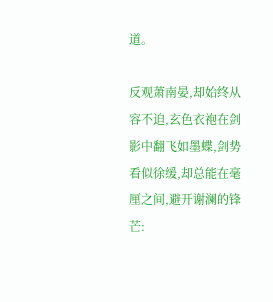道。

反观萧南晏,却始终从容不迫,玄色衣袍在剑影中翻飞如墨蝶,剑势看似徐缓,却总能在毫厘之间,避开谢澜的锋芒: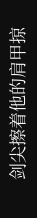剑尖擦着他的肩甲掠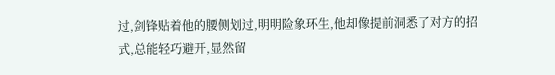过,剑锋贴着他的腰侧划过,明明险象环生,他却像提前洞悉了对方的招式,总能轻巧避开,显然留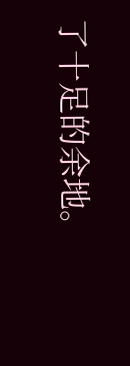了十足的余地。